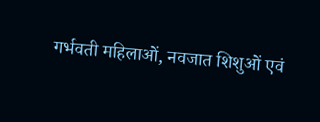गर्भवती महिलाओं, नवजात शिशुओं एवं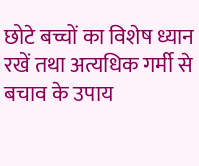छोटे बच्चों का विशेष ध्यान रखें तथा अत्यधिक गर्मी से बचाव के उपाय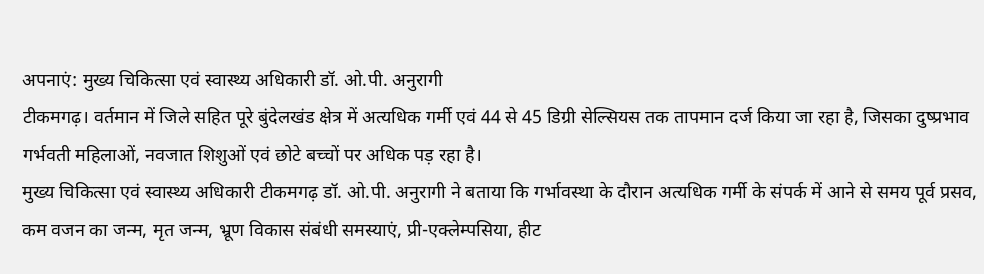अपनाएं: मुख्य चिकित्सा एवं स्वास्थ्य अधिकारी डॉ. ओ.पी. अनुरागी
टीकमगढ़। वर्तमान में जिले सहित पूरे बुंदेलखंड क्षेत्र में अत्यधिक गर्मी एवं 44 से 45 डिग्री सेल्सियस तक तापमान दर्ज किया जा रहा है, जिसका दुष्प्रभाव गर्भवती महिलाओं, नवजात शिशुओं एवं छोटे बच्चों पर अधिक पड़ रहा है।
मुख्य चिकित्सा एवं स्वास्थ्य अधिकारी टीकमगढ़ डॉ. ओ.पी. अनुरागी ने बताया कि गर्भावस्था के दौरान अत्यधिक गर्मी के संपर्क में आने से समय पूर्व प्रसव, कम वजन का जन्म, मृत जन्म, भ्रूण विकास संबंधी समस्याएं, प्री-एक्लेम्पसिया, हीट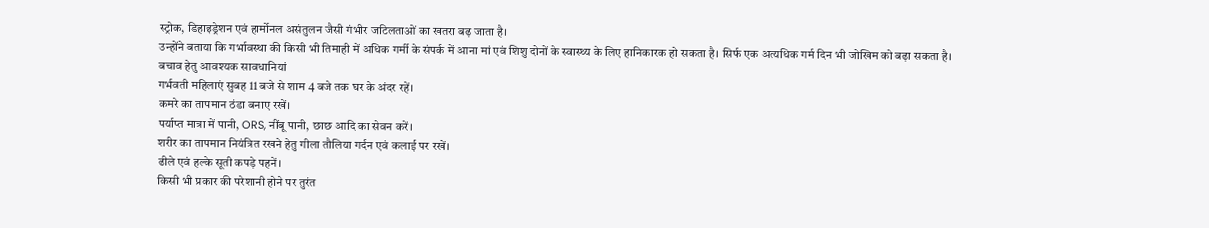स्ट्रोक, डिहाइड्रेशन एवं हार्मोनल असंतुलन जैसी गंभीर जटिलताओं का खतरा बढ़ जाता है।
उन्होंने बताया कि गर्भावस्था की किसी भी तिमाही में अधिक गर्मी के संपर्क में आना मां एवं शिशु दोनों के स्वास्थ्य के लिए हानिकारक हो सकता है। सिर्फ एक अत्यधिक गर्म दिन भी जोखिम को बढ़ा सकता है।
बचाव हेतु आवश्यक सावधानियां
गर्भवती महिलाएं सुबह 11 बजे से शाम 4 बजे तक घर के अंदर रहें।
कमरे का तापमान ठंडा बनाए रखें।
पर्याप्त मात्रा में पानी, ORS, नींबू पानी, छाछ आदि का सेवन करें।
शरीर का तापमान नियंत्रित रखने हेतु गीला तौलिया गर्दन एवं कलाई पर रखें।
ढीले एवं हल्के सूती कपड़े पहनें।
किसी भी प्रकार की परेशानी होने पर तुरंत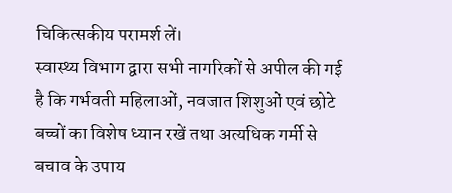चिकित्सकीय परामर्श लें।
स्वास्थ्य विभाग द्वारा सभी नागरिकों से अपील की गई है कि गर्भवती महिलाओं, नवजात शिशुओं एवं छोटे बच्चों का विशेष ध्यान रखें तथा अत्यधिक गर्मी से बचाव के उपाय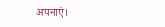अपनाएं।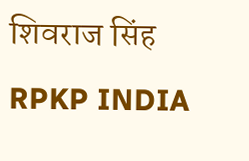शिवराज सिंह
RPKP INDIA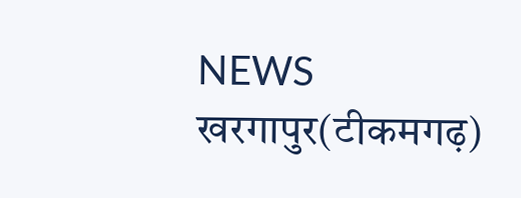NEWS
खरगापुर(टीकमगढ़)